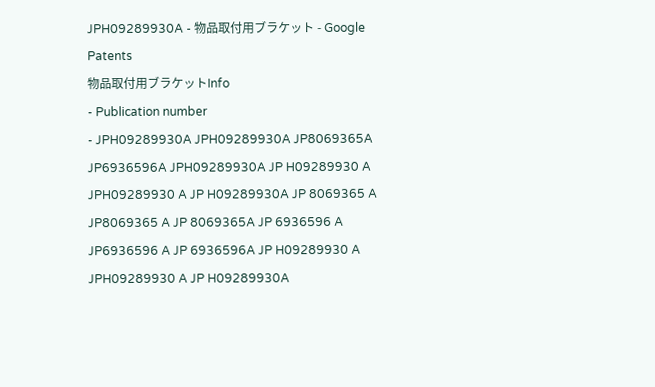JPH09289930A - 物品取付用ブラケット - Google Patents
物品取付用ブラケットInfo
- Publication number
- JPH09289930A JPH09289930A JP8069365A JP6936596A JPH09289930A JP H09289930 A JPH09289930 A JP H09289930A JP 8069365 A JP8069365 A JP 8069365A JP 6936596 A JP6936596 A JP 6936596A JP H09289930 A JPH09289930 A JP H09289930A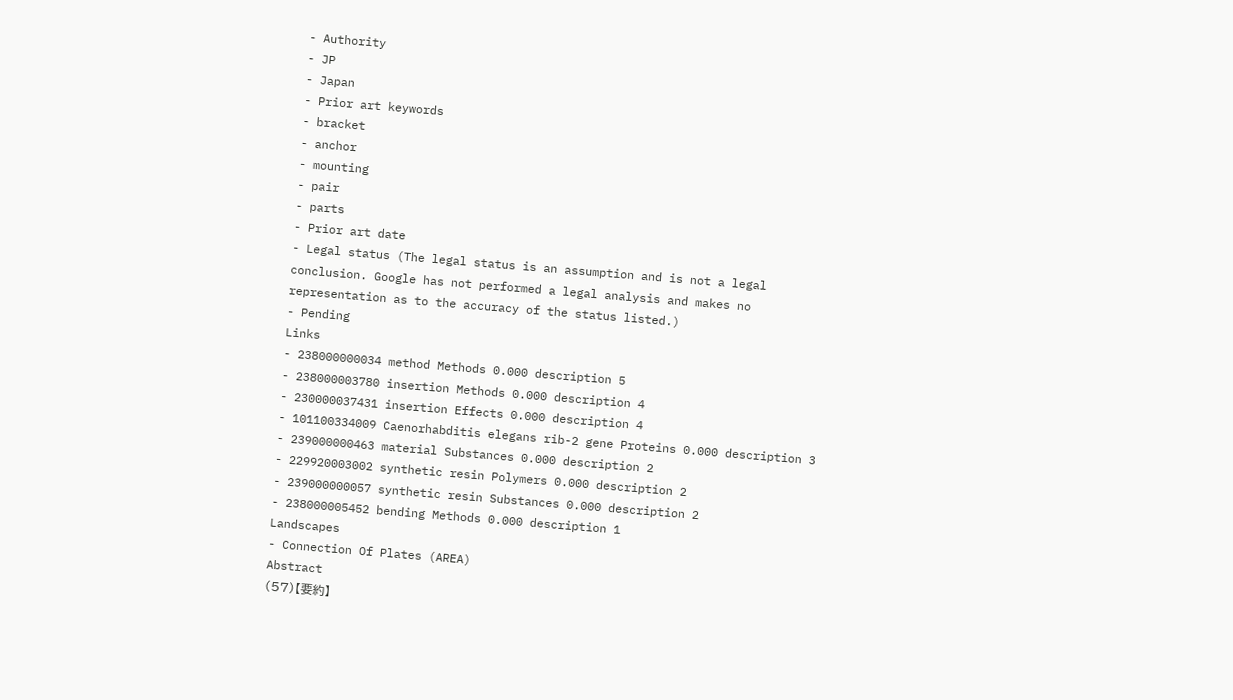- Authority
- JP
- Japan
- Prior art keywords
- bracket
- anchor
- mounting
- pair
- parts
- Prior art date
- Legal status (The legal status is an assumption and is not a legal conclusion. Google has not performed a legal analysis and makes no representation as to the accuracy of the status listed.)
- Pending
Links
- 238000000034 method Methods 0.000 description 5
- 238000003780 insertion Methods 0.000 description 4
- 230000037431 insertion Effects 0.000 description 4
- 101100334009 Caenorhabditis elegans rib-2 gene Proteins 0.000 description 3
- 239000000463 material Substances 0.000 description 2
- 229920003002 synthetic resin Polymers 0.000 description 2
- 239000000057 synthetic resin Substances 0.000 description 2
- 238000005452 bending Methods 0.000 description 1
Landscapes
- Connection Of Plates (AREA)
Abstract
(57)【要約】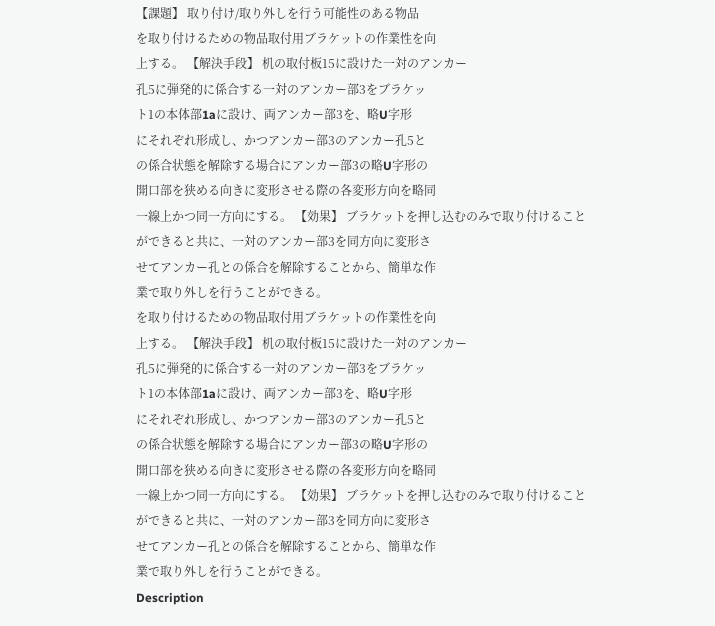【課題】 取り付け/取り外しを行う可能性のある物品
を取り付けるための物品取付用ブラケットの作業性を向
上する。 【解決手段】 机の取付板15に設けた一対のアンカー
孔5に弾発的に係合する一対のアンカー部3をブラケッ
ト1の本体部1aに設け、両アンカー部3を、略U字形
にそれぞれ形成し、かつアンカー部3のアンカー孔5と
の係合状態を解除する場合にアンカー部3の略U字形の
開口部を狭める向きに変形させる際の各変形方向を略同
一線上かつ同一方向にする。 【効果】 ブラケットを押し込むのみで取り付けること
ができると共に、一対のアンカー部3を同方向に変形さ
せてアンカー孔との係合を解除することから、簡単な作
業で取り外しを行うことができる。
を取り付けるための物品取付用ブラケットの作業性を向
上する。 【解決手段】 机の取付板15に設けた一対のアンカー
孔5に弾発的に係合する一対のアンカー部3をブラケッ
ト1の本体部1aに設け、両アンカー部3を、略U字形
にそれぞれ形成し、かつアンカー部3のアンカー孔5と
の係合状態を解除する場合にアンカー部3の略U字形の
開口部を狭める向きに変形させる際の各変形方向を略同
一線上かつ同一方向にする。 【効果】 ブラケットを押し込むのみで取り付けること
ができると共に、一対のアンカー部3を同方向に変形さ
せてアンカー孔との係合を解除することから、簡単な作
業で取り外しを行うことができる。
Description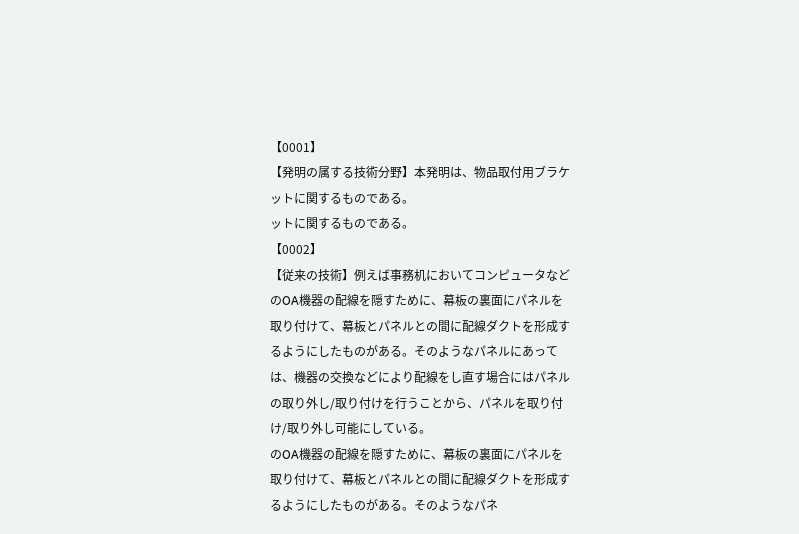【0001】
【発明の属する技術分野】本発明は、物品取付用ブラケ
ットに関するものである。
ットに関するものである。
【0002】
【従来の技術】例えば事務机においてコンピュータなど
のOA機器の配線を隠すために、幕板の裏面にパネルを
取り付けて、幕板とパネルとの間に配線ダクトを形成す
るようにしたものがある。そのようなパネルにあって
は、機器の交換などにより配線をし直す場合にはパネル
の取り外し/取り付けを行うことから、パネルを取り付
け/取り外し可能にしている。
のOA機器の配線を隠すために、幕板の裏面にパネルを
取り付けて、幕板とパネルとの間に配線ダクトを形成す
るようにしたものがある。そのようなパネ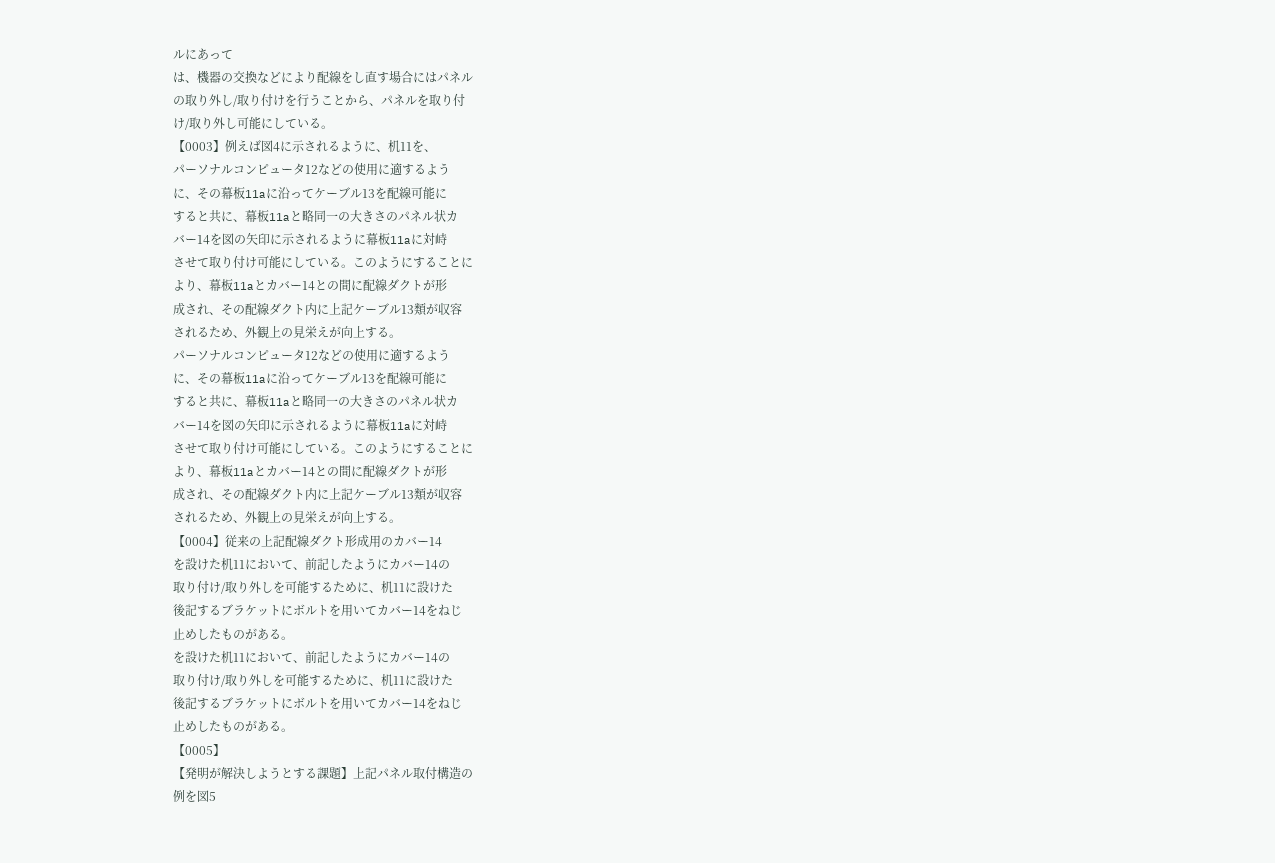ルにあって
は、機器の交換などにより配線をし直す場合にはパネル
の取り外し/取り付けを行うことから、パネルを取り付
け/取り外し可能にしている。
【0003】例えば図4に示されるように、机11を、
パーソナルコンピュータ12などの使用に適するよう
に、その幕板11aに沿ってケーブル13を配線可能に
すると共に、幕板11aと略同一の大きさのパネル状カ
バー14を図の矢印に示されるように幕板11aに対峙
させて取り付け可能にしている。このようにすることに
より、幕板11aとカバー14との間に配線ダクトが形
成され、その配線ダクト内に上記ケーブル13類が収容
されるため、外観上の見栄えが向上する。
パーソナルコンピュータ12などの使用に適するよう
に、その幕板11aに沿ってケーブル13を配線可能に
すると共に、幕板11aと略同一の大きさのパネル状カ
バー14を図の矢印に示されるように幕板11aに対峙
させて取り付け可能にしている。このようにすることに
より、幕板11aとカバー14との間に配線ダクトが形
成され、その配線ダクト内に上記ケーブル13類が収容
されるため、外観上の見栄えが向上する。
【0004】従来の上記配線ダクト形成用のカバー14
を設けた机11において、前記したようにカバー14の
取り付け/取り外しを可能するために、机11に設けた
後記するブラケットにボルトを用いてカバー14をねじ
止めしたものがある。
を設けた机11において、前記したようにカバー14の
取り付け/取り外しを可能するために、机11に設けた
後記するブラケットにボルトを用いてカバー14をねじ
止めしたものがある。
【0005】
【発明が解決しようとする課題】上記パネル取付構造の
例を図5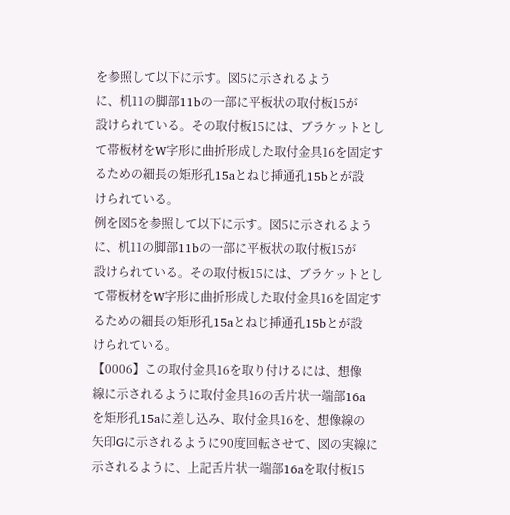を参照して以下に示す。図5に示されるよう
に、机11の脚部11bの一部に平板状の取付板15が
設けられている。その取付板15には、ブラケットとし
て帯板材をW字形に曲折形成した取付金具16を固定す
るための細長の矩形孔15aとねじ挿通孔15bとが設
けられている。
例を図5を参照して以下に示す。図5に示されるよう
に、机11の脚部11bの一部に平板状の取付板15が
設けられている。その取付板15には、ブラケットとし
て帯板材をW字形に曲折形成した取付金具16を固定す
るための細長の矩形孔15aとねじ挿通孔15bとが設
けられている。
【0006】この取付金具16を取り付けるには、想像
線に示されるように取付金具16の舌片状一端部16a
を矩形孔15aに差し込み、取付金具16を、想像線の
矢印Gに示されるように90度回転させて、図の実線に
示されるように、上記舌片状一端部16aを取付板15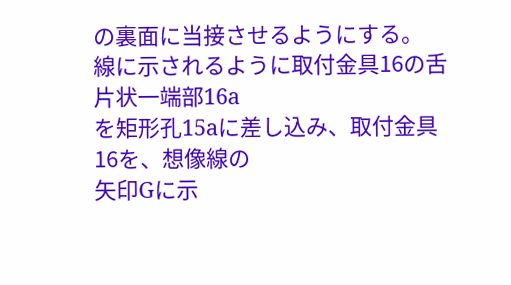の裏面に当接させるようにする。
線に示されるように取付金具16の舌片状一端部16a
を矩形孔15aに差し込み、取付金具16を、想像線の
矢印Gに示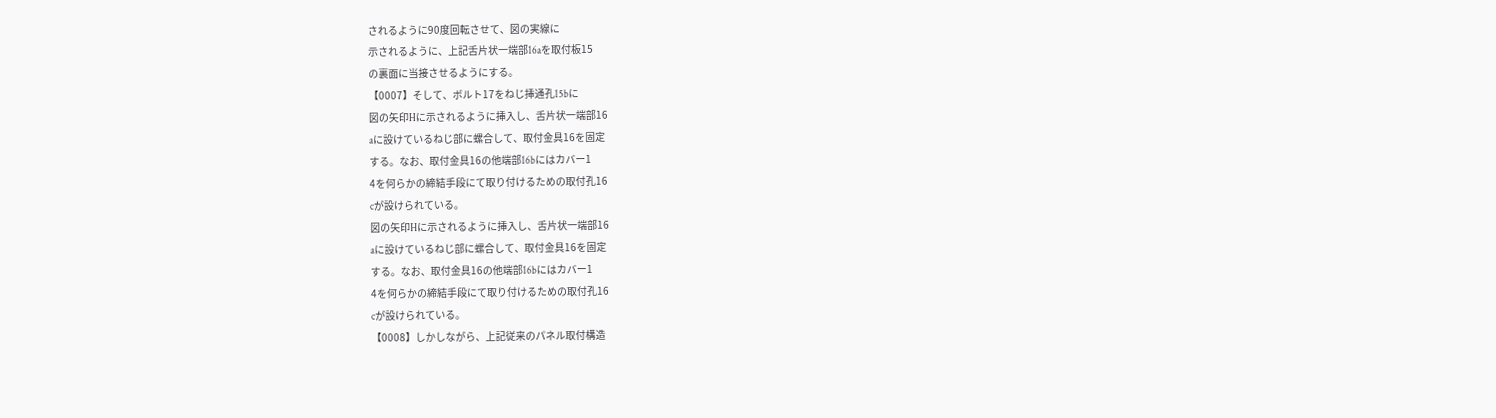されるように90度回転させて、図の実線に
示されるように、上記舌片状一端部16aを取付板15
の裏面に当接させるようにする。
【0007】そして、ボルト17をねじ挿通孔15bに
図の矢印Hに示されるように挿入し、舌片状一端部16
aに設けているねじ部に螺合して、取付金具16を固定
する。なお、取付金具16の他端部16bにはカバー1
4を何らかの締結手段にて取り付けるための取付孔16
cが設けられている。
図の矢印Hに示されるように挿入し、舌片状一端部16
aに設けているねじ部に螺合して、取付金具16を固定
する。なお、取付金具16の他端部16bにはカバー1
4を何らかの締結手段にて取り付けるための取付孔16
cが設けられている。
【0008】しかしながら、上記従来のパネル取付構造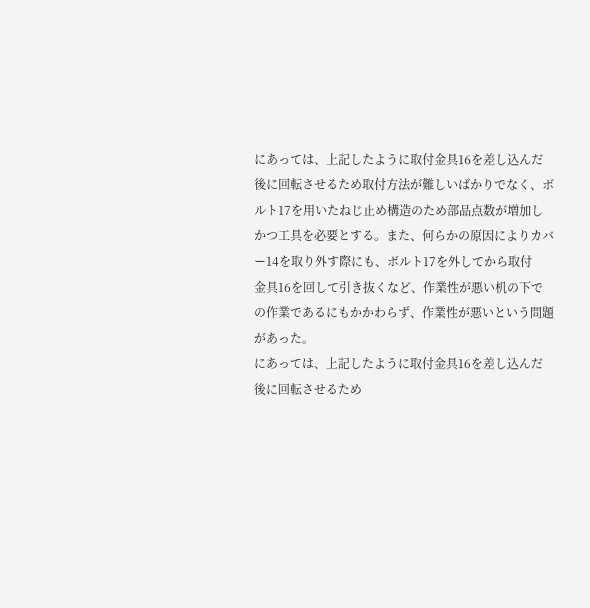にあっては、上記したように取付金具16を差し込んだ
後に回転させるため取付方法が難しいばかりでなく、ボ
ルト17を用いたねじ止め構造のため部品点数が増加し
かつ工具を必要とする。また、何らかの原因によりカバ
ー14を取り外す際にも、ボルト17を外してから取付
金具16を回して引き抜くなど、作業性が悪い机の下で
の作業であるにもかかわらず、作業性が悪いという問題
があった。
にあっては、上記したように取付金具16を差し込んだ
後に回転させるため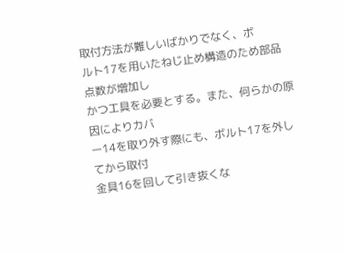取付方法が難しいばかりでなく、ボ
ルト17を用いたねじ止め構造のため部品点数が増加し
かつ工具を必要とする。また、何らかの原因によりカバ
ー14を取り外す際にも、ボルト17を外してから取付
金具16を回して引き抜くな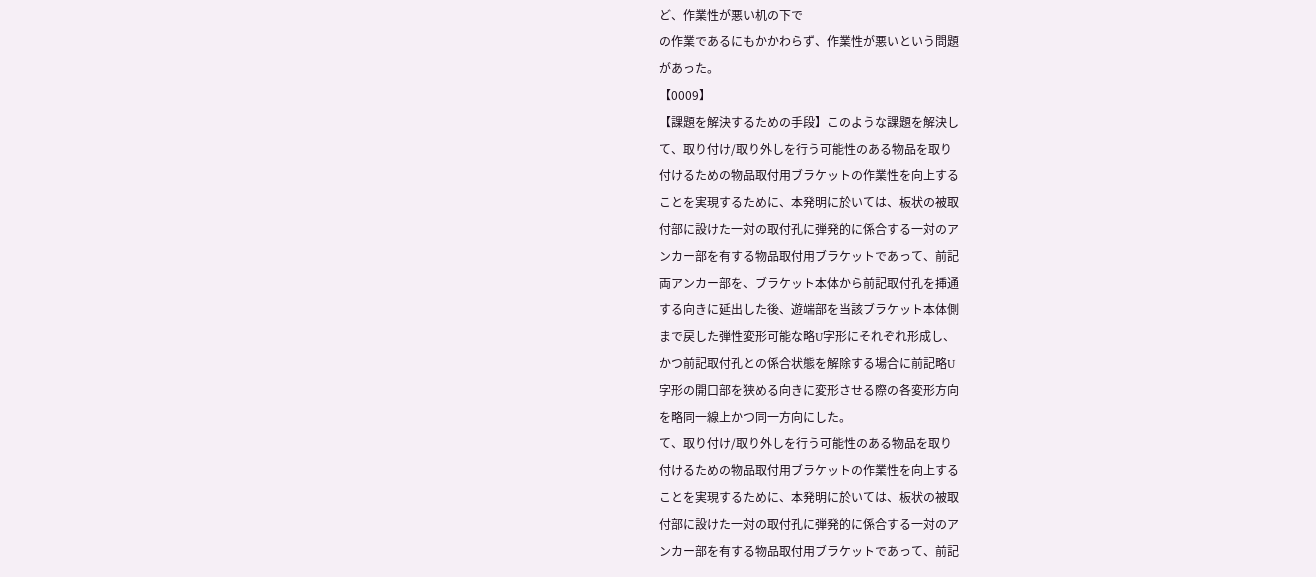ど、作業性が悪い机の下で
の作業であるにもかかわらず、作業性が悪いという問題
があった。
【0009】
【課題を解決するための手段】このような課題を解決し
て、取り付け/取り外しを行う可能性のある物品を取り
付けるための物品取付用ブラケットの作業性を向上する
ことを実現するために、本発明に於いては、板状の被取
付部に設けた一対の取付孔に弾発的に係合する一対のア
ンカー部を有する物品取付用ブラケットであって、前記
両アンカー部を、ブラケット本体から前記取付孔を挿通
する向きに延出した後、遊端部を当該ブラケット本体側
まで戻した弾性変形可能な略U字形にそれぞれ形成し、
かつ前記取付孔との係合状態を解除する場合に前記略U
字形の開口部を狭める向きに変形させる際の各変形方向
を略同一線上かつ同一方向にした。
て、取り付け/取り外しを行う可能性のある物品を取り
付けるための物品取付用ブラケットの作業性を向上する
ことを実現するために、本発明に於いては、板状の被取
付部に設けた一対の取付孔に弾発的に係合する一対のア
ンカー部を有する物品取付用ブラケットであって、前記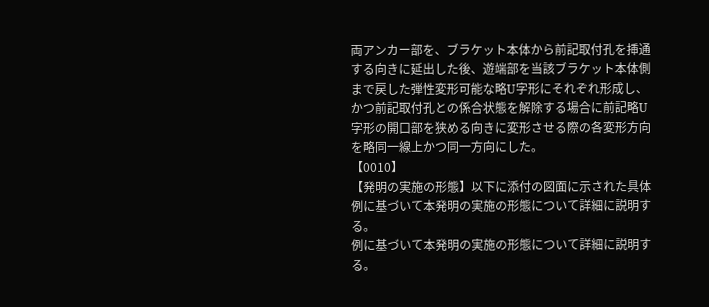両アンカー部を、ブラケット本体から前記取付孔を挿通
する向きに延出した後、遊端部を当該ブラケット本体側
まで戻した弾性変形可能な略U字形にそれぞれ形成し、
かつ前記取付孔との係合状態を解除する場合に前記略U
字形の開口部を狭める向きに変形させる際の各変形方向
を略同一線上かつ同一方向にした。
【0010】
【発明の実施の形態】以下に添付の図面に示された具体
例に基づいて本発明の実施の形態について詳細に説明す
る。
例に基づいて本発明の実施の形態について詳細に説明す
る。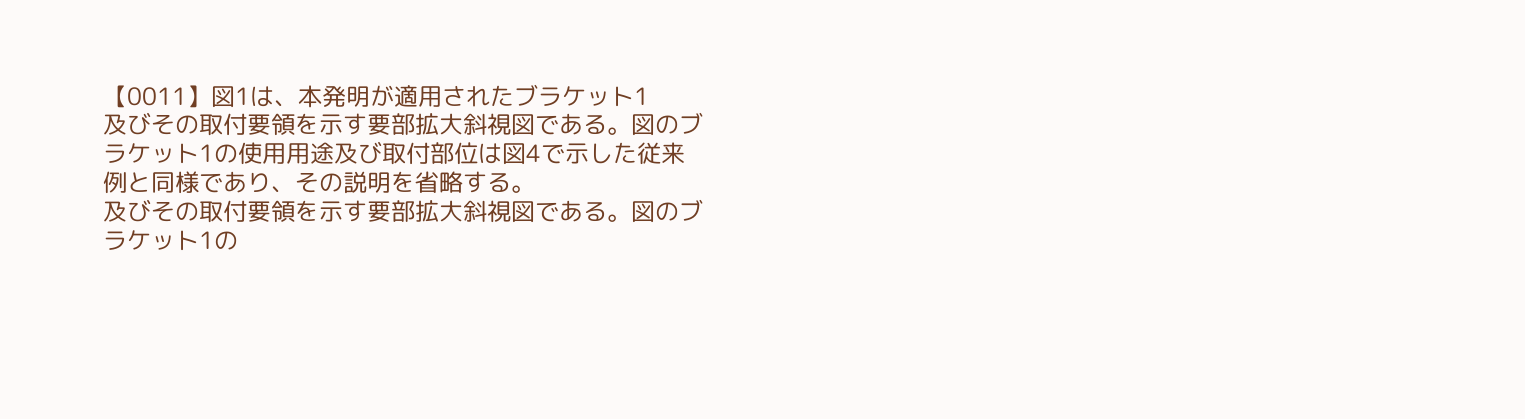【0011】図1は、本発明が適用されたブラケット1
及びその取付要領を示す要部拡大斜視図である。図のブ
ラケット1の使用用途及び取付部位は図4で示した従来
例と同様であり、その説明を省略する。
及びその取付要領を示す要部拡大斜視図である。図のブ
ラケット1の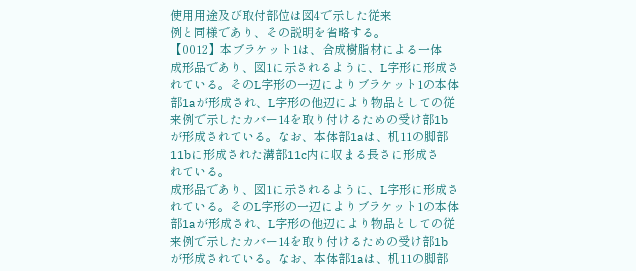使用用途及び取付部位は図4で示した従来
例と同様であり、その説明を省略する。
【0012】本ブラケット1は、合成樹脂材による一体
成形品であり、図1に示されるように、L字形に形成さ
れている。そのL字形の一辺によりブラケット1の本体
部1aが形成され、L字形の他辺により物品としての従
来例で示したカバー14を取り付けるための受け部1b
が形成されている。なお、本体部1aは、机11の脚部
11bに形成された溝部11c内に収まる長さに形成さ
れている。
成形品であり、図1に示されるように、L字形に形成さ
れている。そのL字形の一辺によりブラケット1の本体
部1aが形成され、L字形の他辺により物品としての従
来例で示したカバー14を取り付けるための受け部1b
が形成されている。なお、本体部1aは、机11の脚部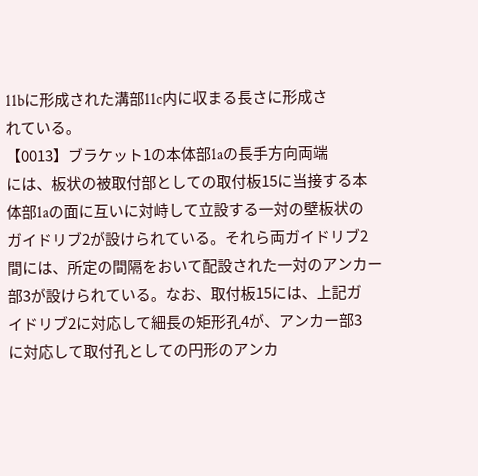11bに形成された溝部11c内に収まる長さに形成さ
れている。
【0013】ブラケット1の本体部1aの長手方向両端
には、板状の被取付部としての取付板15に当接する本
体部1aの面に互いに対峙して立設する一対の壁板状の
ガイドリブ2が設けられている。それら両ガイドリブ2
間には、所定の間隔をおいて配設された一対のアンカー
部3が設けられている。なお、取付板15には、上記ガ
イドリブ2に対応して細長の矩形孔4が、アンカー部3
に対応して取付孔としての円形のアンカ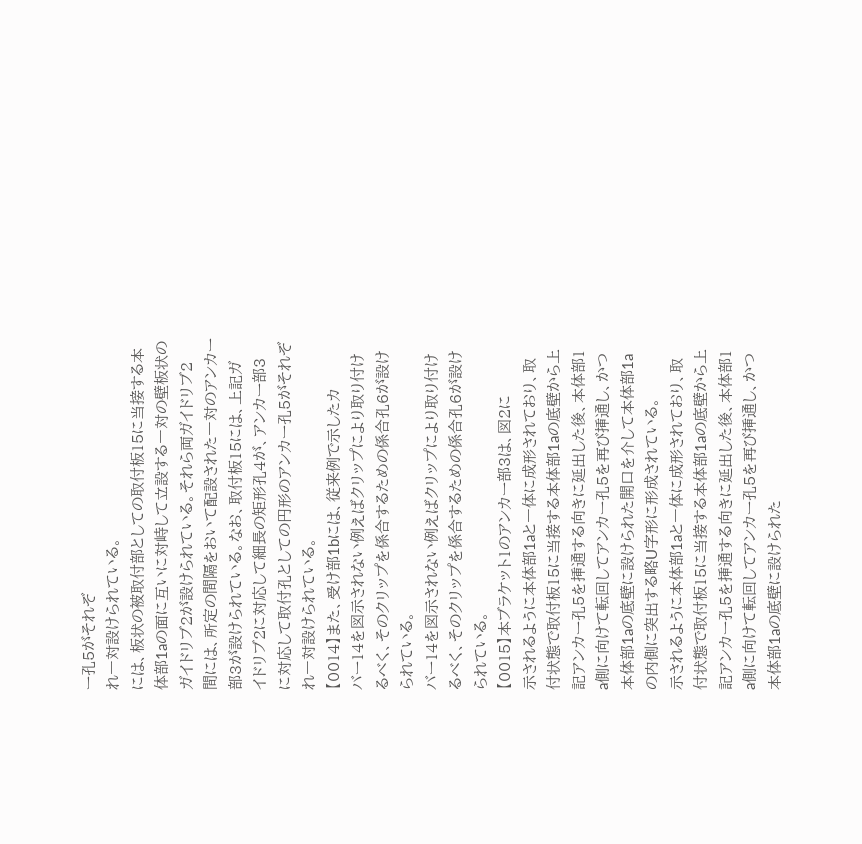ー孔5がそれぞ
れ一対設けられている。
には、板状の被取付部としての取付板15に当接する本
体部1aの面に互いに対峙して立設する一対の壁板状の
ガイドリブ2が設けられている。それら両ガイドリブ2
間には、所定の間隔をおいて配設された一対のアンカー
部3が設けられている。なお、取付板15には、上記ガ
イドリブ2に対応して細長の矩形孔4が、アンカー部3
に対応して取付孔としての円形のアンカー孔5がそれぞ
れ一対設けられている。
【0014】また、受け部1bには、従来例で示したカ
バー14を図示されない例えばクリップにより取り付け
るべく、そのクリップを係合するための係合孔6が設け
られている。
バー14を図示されない例えばクリップにより取り付け
るべく、そのクリップを係合するための係合孔6が設け
られている。
【0015】本ブラケット1のアンカー部3は、図2に
示されるように本体部1aと一体に成形されており、取
付状態で取付板15に当接する本体部1aの底壁から上
記アンカー孔5を挿通する向きに延出した後、本体部1
a側に向けて転回してアンカー孔5を再び挿通し、かつ
本体部1aの底壁に設けられた開口を介して本体部1a
の内側に突出する略U字形に形成されている。
示されるように本体部1aと一体に成形されており、取
付状態で取付板15に当接する本体部1aの底壁から上
記アンカー孔5を挿通する向きに延出した後、本体部1
a側に向けて転回してアンカー孔5を再び挿通し、かつ
本体部1aの底壁に設けられた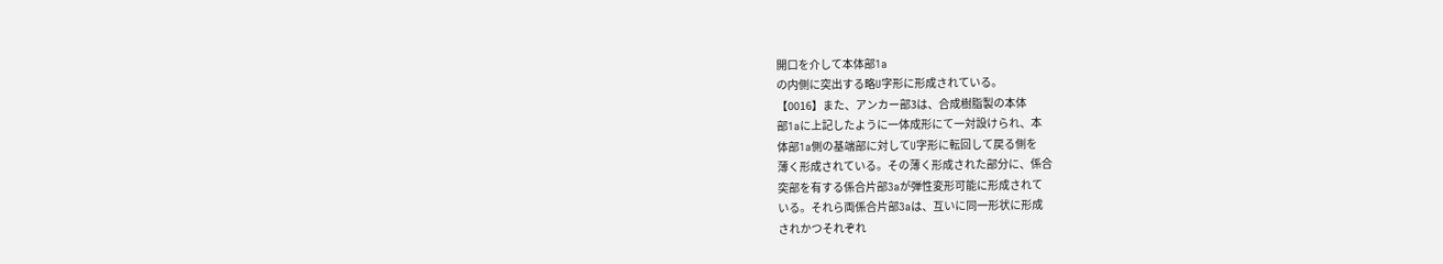開口を介して本体部1a
の内側に突出する略U字形に形成されている。
【0016】また、アンカー部3は、合成樹脂製の本体
部1aに上記したように一体成形にて一対設けられ、本
体部1a側の基端部に対してU字形に転回して戻る側を
薄く形成されている。その薄く形成された部分に、係合
突部を有する係合片部3aが弾性変形可能に形成されて
いる。それら両係合片部3aは、互いに同一形状に形成
されかつそれぞれ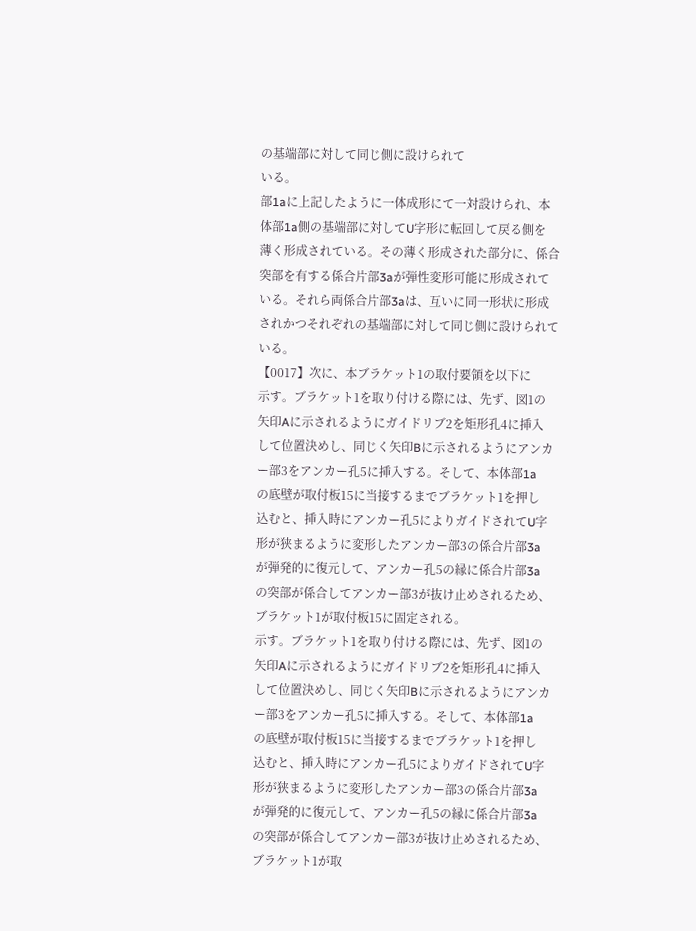の基端部に対して同じ側に設けられて
いる。
部1aに上記したように一体成形にて一対設けられ、本
体部1a側の基端部に対してU字形に転回して戻る側を
薄く形成されている。その薄く形成された部分に、係合
突部を有する係合片部3aが弾性変形可能に形成されて
いる。それら両係合片部3aは、互いに同一形状に形成
されかつそれぞれの基端部に対して同じ側に設けられて
いる。
【0017】次に、本ブラケット1の取付要領を以下に
示す。ブラケット1を取り付ける際には、先ず、図1の
矢印Aに示されるようにガイドリブ2を矩形孔4に挿入
して位置決めし、同じく矢印Bに示されるようにアンカ
ー部3をアンカー孔5に挿入する。そして、本体部1a
の底壁が取付板15に当接するまでブラケット1を押し
込むと、挿入時にアンカー孔5によりガイドされてU字
形が狭まるように変形したアンカー部3の係合片部3a
が弾発的に復元して、アンカー孔5の縁に係合片部3a
の突部が係合してアンカー部3が抜け止めされるため、
ブラケット1が取付板15に固定される。
示す。ブラケット1を取り付ける際には、先ず、図1の
矢印Aに示されるようにガイドリブ2を矩形孔4に挿入
して位置決めし、同じく矢印Bに示されるようにアンカ
ー部3をアンカー孔5に挿入する。そして、本体部1a
の底壁が取付板15に当接するまでブラケット1を押し
込むと、挿入時にアンカー孔5によりガイドされてU字
形が狭まるように変形したアンカー部3の係合片部3a
が弾発的に復元して、アンカー孔5の縁に係合片部3a
の突部が係合してアンカー部3が抜け止めされるため、
ブラケット1が取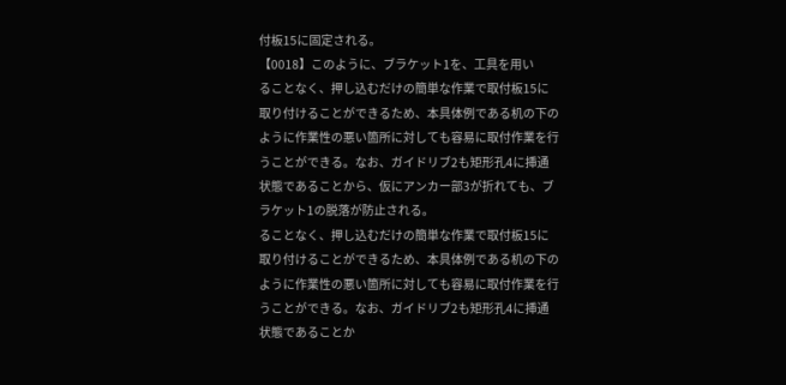付板15に固定される。
【0018】このように、ブラケット1を、工具を用い
ることなく、押し込むだけの簡単な作業で取付板15に
取り付けることができるため、本具体例である机の下の
ように作業性の悪い箇所に対しても容易に取付作業を行
うことができる。なお、ガイドリブ2も矩形孔4に挿通
状態であることから、仮にアンカー部3が折れても、ブ
ラケット1の脱落が防止される。
ることなく、押し込むだけの簡単な作業で取付板15に
取り付けることができるため、本具体例である机の下の
ように作業性の悪い箇所に対しても容易に取付作業を行
うことができる。なお、ガイドリブ2も矩形孔4に挿通
状態であることか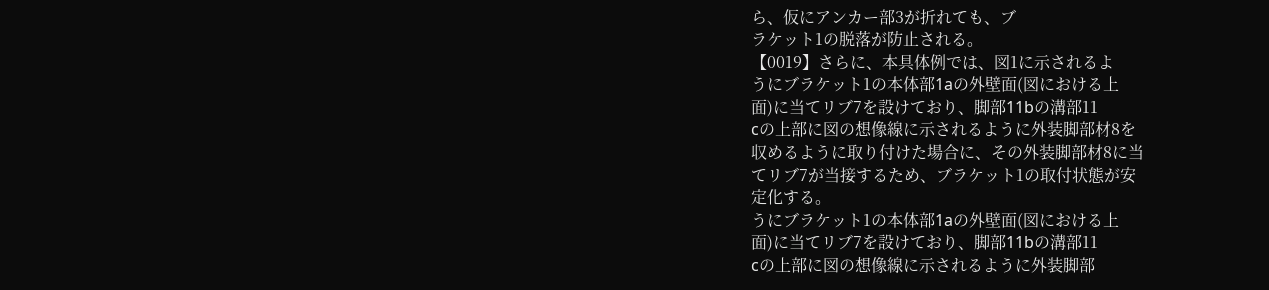ら、仮にアンカー部3が折れても、ブ
ラケット1の脱落が防止される。
【0019】さらに、本具体例では、図1に示されるよ
うにブラケット1の本体部1aの外壁面(図における上
面)に当てリブ7を設けており、脚部11bの溝部11
cの上部に図の想像線に示されるように外装脚部材8を
収めるように取り付けた場合に、その外装脚部材8に当
てリブ7が当接するため、ブラケット1の取付状態が安
定化する。
うにブラケット1の本体部1aの外壁面(図における上
面)に当てリブ7を設けており、脚部11bの溝部11
cの上部に図の想像線に示されるように外装脚部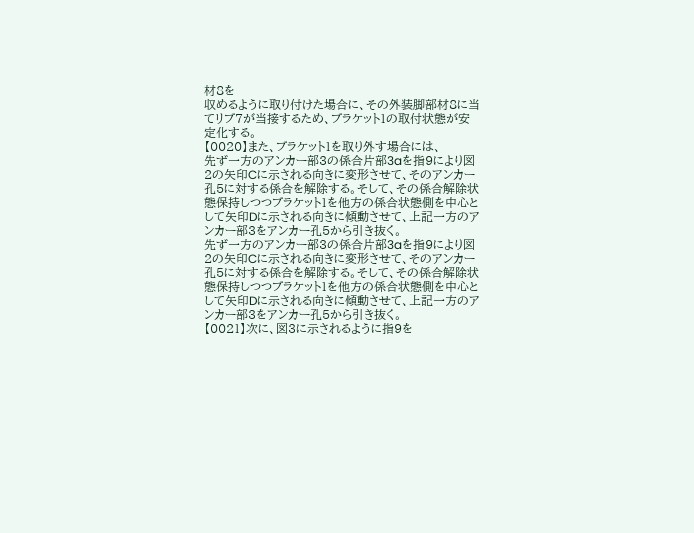材8を
収めるように取り付けた場合に、その外装脚部材8に当
てリブ7が当接するため、ブラケット1の取付状態が安
定化する。
【0020】また、ブラケット1を取り外す場合には、
先ず一方のアンカー部3の係合片部3aを指9により図
2の矢印Cに示される向きに変形させて、そのアンカー
孔5に対する係合を解除する。そして、その係合解除状
態保持しつつブラケット1を他方の係合状態側を中心と
して矢印Dに示される向きに傾動させて、上記一方のア
ンカー部3をアンカー孔5から引き抜く。
先ず一方のアンカー部3の係合片部3aを指9により図
2の矢印Cに示される向きに変形させて、そのアンカー
孔5に対する係合を解除する。そして、その係合解除状
態保持しつつブラケット1を他方の係合状態側を中心と
して矢印Dに示される向きに傾動させて、上記一方のア
ンカー部3をアンカー孔5から引き抜く。
【0021】次に、図3に示されるように指9を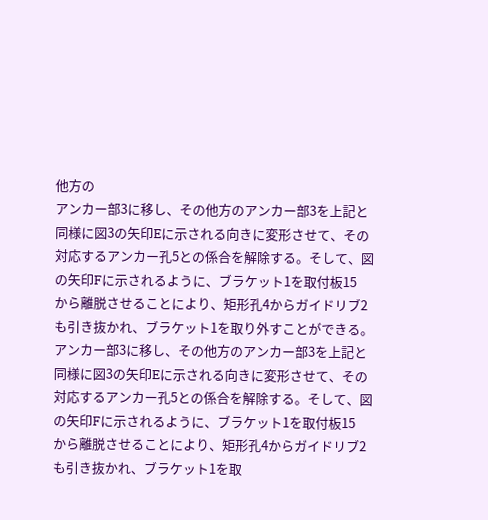他方の
アンカー部3に移し、その他方のアンカー部3を上記と
同様に図3の矢印Eに示される向きに変形させて、その
対応するアンカー孔5との係合を解除する。そして、図
の矢印Fに示されるように、ブラケット1を取付板15
から離脱させることにより、矩形孔4からガイドリブ2
も引き抜かれ、ブラケット1を取り外すことができる。
アンカー部3に移し、その他方のアンカー部3を上記と
同様に図3の矢印Eに示される向きに変形させて、その
対応するアンカー孔5との係合を解除する。そして、図
の矢印Fに示されるように、ブラケット1を取付板15
から離脱させることにより、矩形孔4からガイドリブ2
も引き抜かれ、ブラケット1を取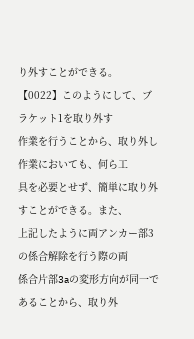り外すことができる。
【0022】このようにして、ブラケット1を取り外す
作業を行うことから、取り外し作業においても、何ら工
具を必要とせず、簡単に取り外すことができる。また、
上記したように両アンカー部3の係合解除を行う際の両
係合片部3aの変形方向が同一であることから、取り外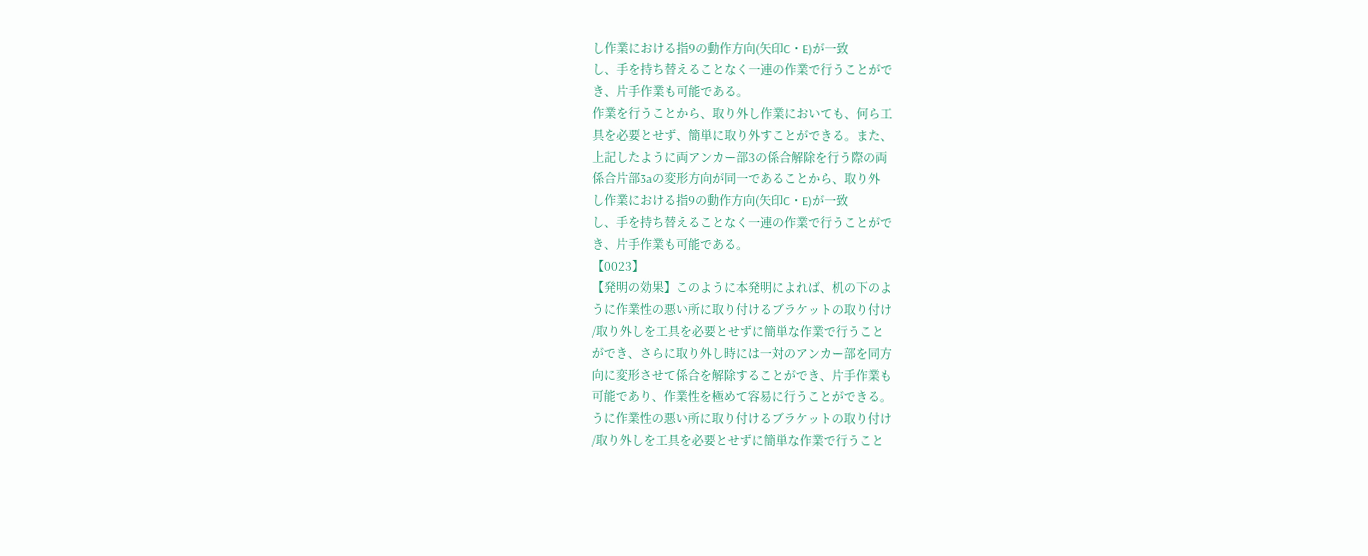し作業における指9の動作方向(矢印C・E)が一致
し、手を持ち替えることなく一連の作業で行うことがで
き、片手作業も可能である。
作業を行うことから、取り外し作業においても、何ら工
具を必要とせず、簡単に取り外すことができる。また、
上記したように両アンカー部3の係合解除を行う際の両
係合片部3aの変形方向が同一であることから、取り外
し作業における指9の動作方向(矢印C・E)が一致
し、手を持ち替えることなく一連の作業で行うことがで
き、片手作業も可能である。
【0023】
【発明の効果】このように本発明によれば、机の下のよ
うに作業性の悪い所に取り付けるブラケットの取り付け
/取り外しを工具を必要とせずに簡単な作業で行うこと
ができ、さらに取り外し時には一対のアンカー部を同方
向に変形させて係合を解除することができ、片手作業も
可能であり、作業性を極めて容易に行うことができる。
うに作業性の悪い所に取り付けるブラケットの取り付け
/取り外しを工具を必要とせずに簡単な作業で行うこと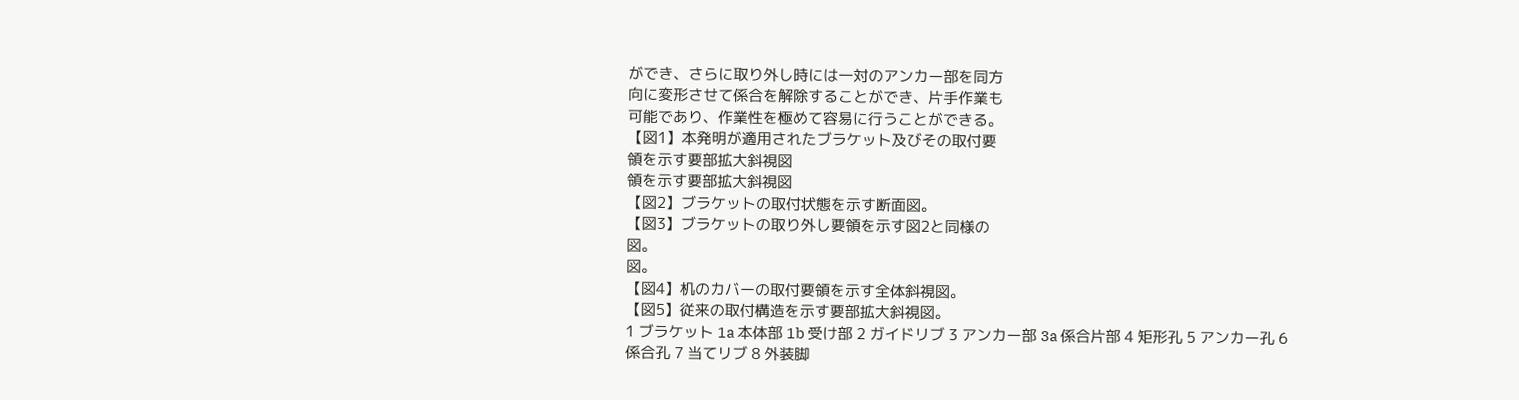ができ、さらに取り外し時には一対のアンカー部を同方
向に変形させて係合を解除することができ、片手作業も
可能であり、作業性を極めて容易に行うことができる。
【図1】本発明が適用されたブラケット及びその取付要
領を示す要部拡大斜視図
領を示す要部拡大斜視図
【図2】ブラケットの取付状態を示す断面図。
【図3】ブラケットの取り外し要領を示す図2と同様の
図。
図。
【図4】机のカバーの取付要領を示す全体斜視図。
【図5】従来の取付構造を示す要部拡大斜視図。
1 ブラケット 1a 本体部 1b 受け部 2 ガイドリブ 3 アンカー部 3a 係合片部 4 矩形孔 5 アンカー孔 6 係合孔 7 当てリブ 8 外装脚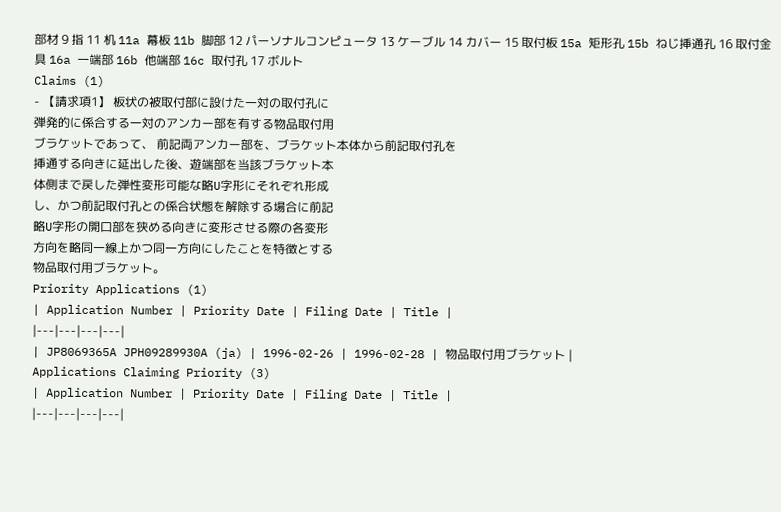部材 9 指 11 机 11a 幕板 11b 脚部 12 パーソナルコンピュータ 13 ケーブル 14 カバー 15 取付板 15a 矩形孔 15b ねじ挿通孔 16 取付金具 16a 一端部 16b 他端部 16c 取付孔 17 ボルト
Claims (1)
- 【請求項1】 板状の被取付部に設けた一対の取付孔に
弾発的に係合する一対のアンカー部を有する物品取付用
ブラケットであって、 前記両アンカー部を、ブラケット本体から前記取付孔を
挿通する向きに延出した後、遊端部を当該ブラケット本
体側まで戻した弾性変形可能な略U字形にそれぞれ形成
し、かつ前記取付孔との係合状態を解除する場合に前記
略U字形の開口部を狭める向きに変形させる際の各変形
方向を略同一線上かつ同一方向にしたことを特徴とする
物品取付用ブラケット。
Priority Applications (1)
| Application Number | Priority Date | Filing Date | Title |
|---|---|---|---|
| JP8069365A JPH09289930A (ja) | 1996-02-26 | 1996-02-28 | 物品取付用ブラケット |
Applications Claiming Priority (3)
| Application Number | Priority Date | Filing Date | Title |
|---|---|---|---|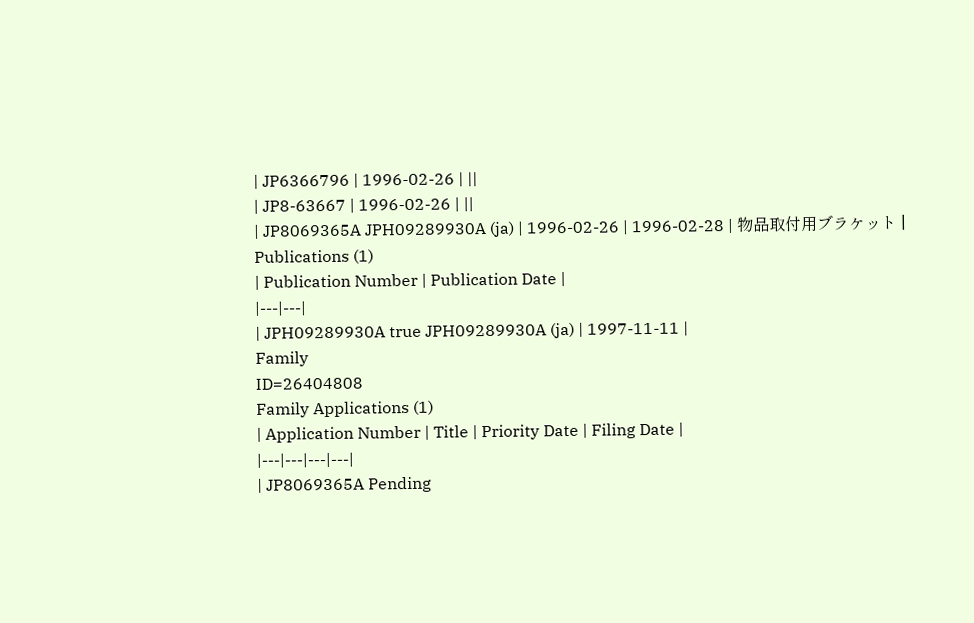| JP6366796 | 1996-02-26 | ||
| JP8-63667 | 1996-02-26 | ||
| JP8069365A JPH09289930A (ja) | 1996-02-26 | 1996-02-28 | 物品取付用ブラケット |
Publications (1)
| Publication Number | Publication Date |
|---|---|
| JPH09289930A true JPH09289930A (ja) | 1997-11-11 |
Family
ID=26404808
Family Applications (1)
| Application Number | Title | Priority Date | Filing Date |
|---|---|---|---|
| JP8069365A Pending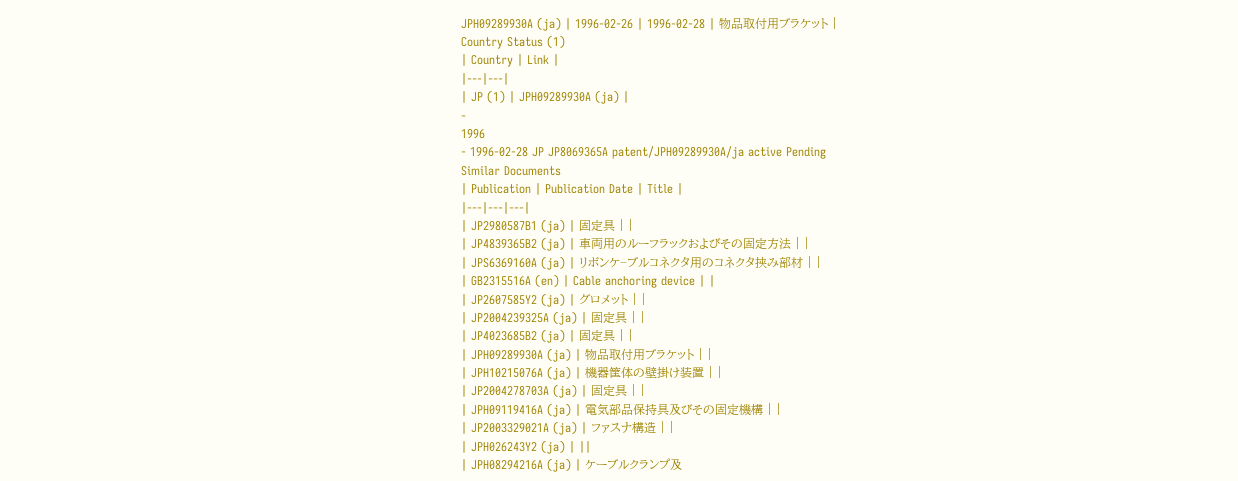JPH09289930A (ja) | 1996-02-26 | 1996-02-28 | 物品取付用ブラケット |
Country Status (1)
| Country | Link |
|---|---|
| JP (1) | JPH09289930A (ja) |
-
1996
- 1996-02-28 JP JP8069365A patent/JPH09289930A/ja active Pending
Similar Documents
| Publication | Publication Date | Title |
|---|---|---|
| JP2980587B1 (ja) | 固定具 | |
| JP4839365B2 (ja) | 車両用のルーフラックおよびその固定方法 | |
| JPS6369160A (ja) | リボンケ−ブルコネクタ用のコネクタ挟み部材 | |
| GB2315516A (en) | Cable anchoring device | |
| JP2607585Y2 (ja) | グロメット | |
| JP2004239325A (ja) | 固定具 | |
| JP4023685B2 (ja) | 固定具 | |
| JPH09289930A (ja) | 物品取付用ブラケット | |
| JPH10215076A (ja) | 機器筐体の壁掛け装置 | |
| JP2004278703A (ja) | 固定具 | |
| JPH09119416A (ja) | 電気部品保持具及びその固定機構 | |
| JP2003329021A (ja) | ファスナ構造 | |
| JPH026243Y2 (ja) | ||
| JPH08294216A (ja) | ケーブルクランプ及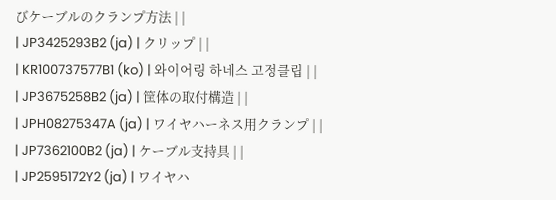びケーブルのクランプ方法 | |
| JP3425293B2 (ja) | クリップ | |
| KR100737577B1 (ko) | 와이어링 하네스 고정클립 | |
| JP3675258B2 (ja) | 筐体の取付構造 | |
| JPH08275347A (ja) | ワイヤハーネス用クランプ | |
| JP7362100B2 (ja) | ケーブル支持具 | |
| JP2595172Y2 (ja) | ワイヤハ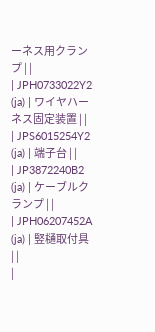ーネス用クランプ | |
| JPH0733022Y2 (ja) | ワイヤハーネス固定装置 | |
| JPS6015254Y2 (ja) | 端子台 | |
| JP3872240B2 (ja) | ケーブルクランプ | |
| JPH06207452A (ja) | 竪樋取付具 | |
|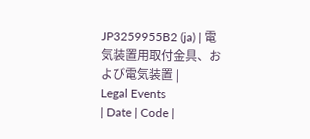JP3259955B2 (ja) | 電気装置用取付金具、および電気装置 |
Legal Events
| Date | Code |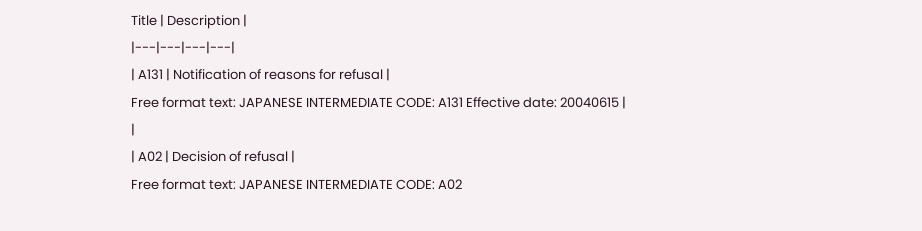Title | Description |
|---|---|---|---|
| A131 | Notification of reasons for refusal |
Free format text: JAPANESE INTERMEDIATE CODE: A131 Effective date: 20040615 |
|
| A02 | Decision of refusal |
Free format text: JAPANESE INTERMEDIATE CODE: A02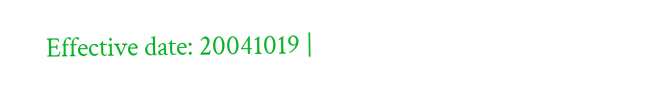Effective date: 20041019 |